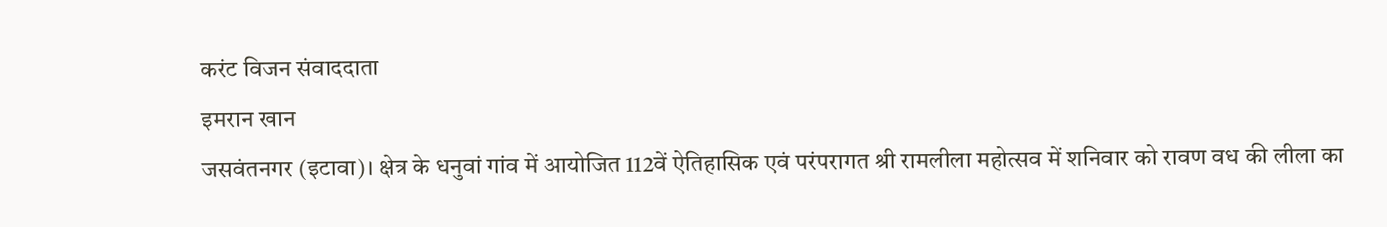करंट विजन संवाददाता
इमरान खान
जसवंतनगर (इटावा)। क्षेत्र के धनुवां गांव में आयोजित 112वें ऐतिहासिक एवं परंपरागत श्री रामलीला महोत्सव में शनिवार को रावण वध की लीला का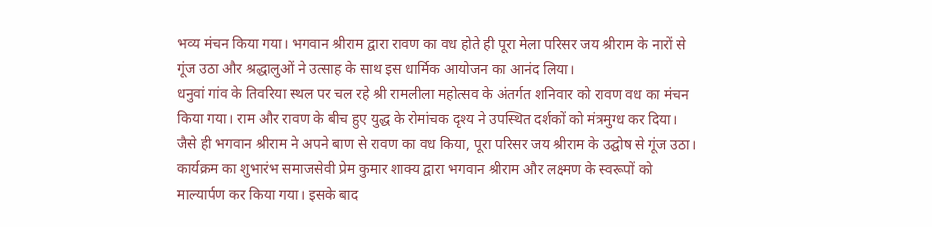भव्य मंचन किया गया। भगवान श्रीराम द्वारा रावण का वध होते ही पूरा मेला परिसर जय श्रीराम के नारों से गूंज उठा और श्रद्धालुओं ने उत्साह के साथ इस धार्मिक आयोजन का आनंद लिया।
धनुवां गांव के तिवरिया स्थल पर चल रहे श्री रामलीला महोत्सव के अंतर्गत शनिवार को रावण वध का मंचन किया गया। राम और रावण के बीच हुए युद्ध के रोमांचक दृश्य ने उपस्थित दर्शकों को मंत्रमुग्ध कर दिया। जैसे ही भगवान श्रीराम ने अपने बाण से रावण का वध किया, पूरा परिसर जय श्रीराम के उद्घोष से गूंज उठा।
कार्यक्रम का शुभारंभ समाजसेवी प्रेम कुमार शाक्य द्वारा भगवान श्रीराम और लक्ष्मण के स्वरूपों को माल्यार्पण कर किया गया। इसके बाद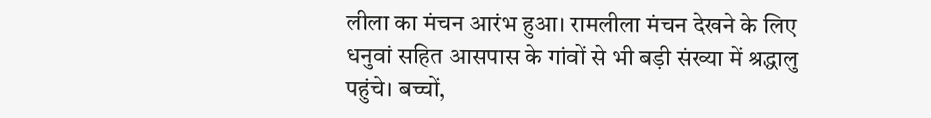लीला का मंचन आरंभ हुआ। रामलीला मंचन देखने के लिए धनुवां सहित आसपास के गांवों से भी बड़ी संख्या में श्रद्धालु पहुंचे। बच्चों,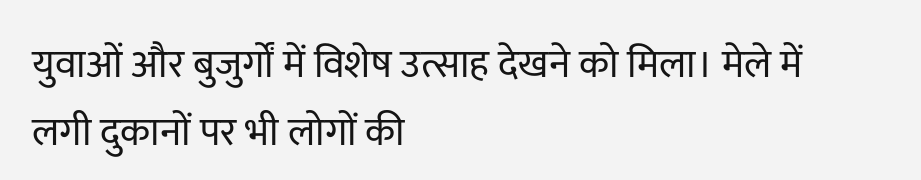युवाओं और बुजुर्गों में विशेष उत्साह देखने को मिला। मेले में लगी दुकानों पर भी लोगों की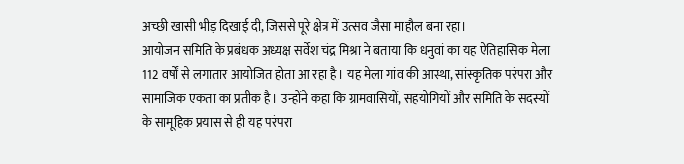अच्छी खासी भीड़ दिखाई दी, जिससे पूरे क्षेत्र में उत्सव जैसा माहौल बना रहा।
आयोजन समिति के प्रबंधक अध्यक्ष सर्वेश चंद्र मिश्रा ने बताया कि धनुवां का यह ऐतिहासिक मेला 112 वर्षों से लगातार आयोजित होता आ रहा है। यह मेला गांव की आस्था, सांस्कृतिक परंपरा और सामाजिक एकता का प्रतीक है। उन्होंने कहा कि ग्रामवासियों, सहयोगियों और समिति के सदस्यों के सामूहिक प्रयास से ही यह परंपरा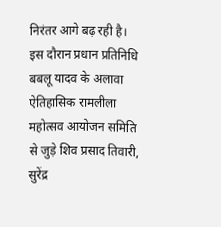निरंतर आगे बढ़ रही है।
इस दौरान प्रधान प्रतिनिधि बबलू यादव के अलावा ऐतिहासिक रामलीला महोत्सव आयोजन समिति से जुड़े शिव प्रसाद तिवारी, सुरेंद्र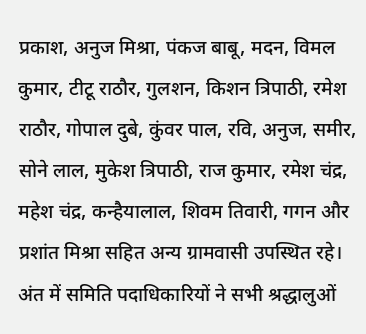प्रकाश, अनुज मिश्रा, पंकज बाबू, मदन, विमल कुमार, टीटू राठौर, गुलशन, किशन त्रिपाठी, रमेश राठौर, गोपाल दुबे, कुंवर पाल, रवि, अनुज, समीर, सोने लाल, मुकेश त्रिपाठी, राज कुमार, रमेश चंद्र, महेश चंद्र, कन्हैयालाल, शिवम तिवारी, गगन और प्रशांत मिश्रा सहित अन्य ग्रामवासी उपस्थित रहे।
अंत में समिति पदाधिकारियों ने सभी श्रद्धालुओं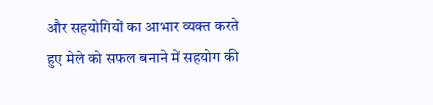और सहयोगियों का आभार व्यक्त करते हुए मेले को सफल बनाने में सहयोग की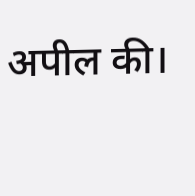अपील की।